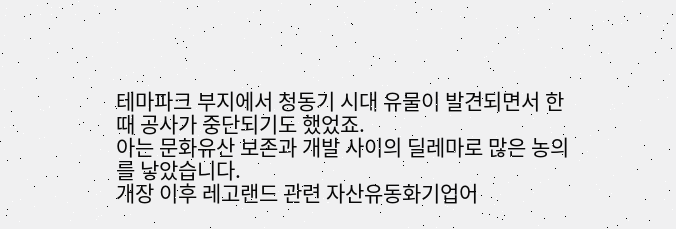테마파크 부지에서 청동기 시대 유물이 발견되면서 한때 공사가 중단되기도 했었죠.
아는 문화유산 보존과 개발 사이의 딜레마로 많은 농의를 낳았습니다.
개장 이후 레고랜드 관련 자산유동화기업어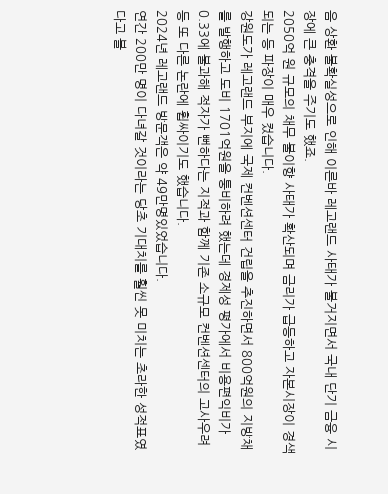음 상환 불확실성으로 인해 이른바 레고랜드 사태가 불거지면서 국내 단기 금융 시장에 큰 충격을 주기도 했죠.
2050억 원 규모의 채무 불이향 사태가 확산되며 금리가 급등하고 자본시장이 경색되는 등 파장이 매우 컸습니다.
강원도가 레고랜드 부지에 국제 컨벤션센터 건립을 추진하면서 800억원의 지방채를 발행하고 도비 1701억원을 퉁비하려 했는데 경제성 평가에서 비용편익비가 0.33에 불과해 적자가 뻔하다는 지적과 함께 기존 소규모 컨벤션센터의 고사우려 등 또 다른 논란에 휩싸이기도 했습니다.
2024년 레고랜드 방문객은 약 49만명있었습니다.
연간 200만 명이 다녀갈 것이라는 당초 기대치를 훨씬 못 미치는 초라한 성적표였다고 볼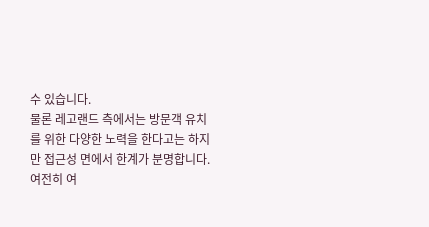수 있습니다.
물론 레고랜드 측에서는 방문객 유치를 위한 다양한 노력을 한다고는 하지만 접근성 면에서 한계가 분명합니다.
여전히 여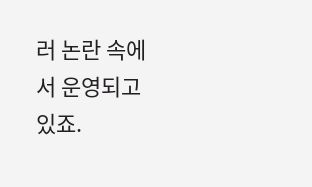러 논란 속에서 운영되고 있죠.